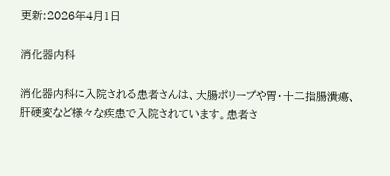更新:2026年4月1日

消化器内科

消化器内科に入院される患者さんは、大腸ポリープや胃・十二指腸潰瘍、肝硬変など様々な疾患で入院されています。患者さ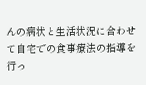んの病状と生活状況に合わせて自宅での食事療法の指導を行っ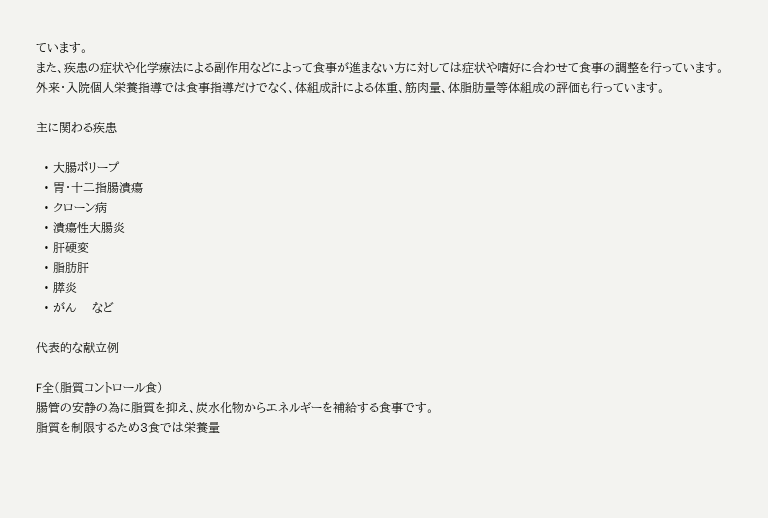ています。
また、疾患の症状や化学療法による副作用などによって食事が進まない方に対しては症状や嗜好に合わせて食事の調整を行っています。
外来・入院個人栄養指導では食事指導だけでなく、体組成計による体重、筋肉量、体脂肪量等体組成の評価も行っています。

主に関わる疾患

  • 大腸ポリープ
  • 胃・十二指腸潰瘍
  • クローン病
  • 潰瘍性大腸炎
  • 肝硬変
  • 脂肪肝
  • 膵炎
  • がん    など

代表的な献立例

F全(脂質コントロール食)
腸管の安静の為に脂質を抑え、炭水化物からエネルギーを補給する食事です。
脂質を制限するため3食では栄養量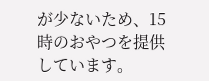が少ないため、15時のおやつを提供しています。